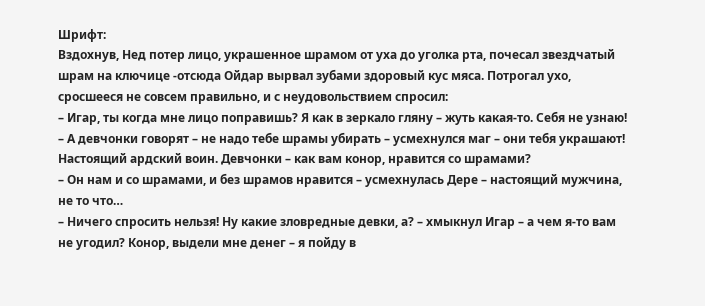Шрифт:
Вздохнув, Нед потер лицо, украшенное шрамом от уха до уголка рта, почесал звездчатый шрам на ключице -отсюда Ойдар вырвал зубами здоровый кус мяса. Потрогал ухо, сросшееся не совсем правильно, и с неудовольствием спросил:
– Игар, ты когда мне лицо поправишь? Я как в зеркало гляну – жуть какая-то. Себя не узнаю!
– А девчонки говорят – не надо тебе шрамы убирать – усмехнулся маг – они тебя украшают! Настоящий ардский воин. Девчонки – как вам конор, нравится со шрамами?
– Он нам и со шрамами, и без шрамов нравится – усмехнулась Дере – настоящий мужчина, не то что…
– Ничего спросить нельзя! Ну какие зловредные девки, а? – хмыкнул Игар – а чем я-то вам не угодил? Конор, выдели мне денег – я пойду в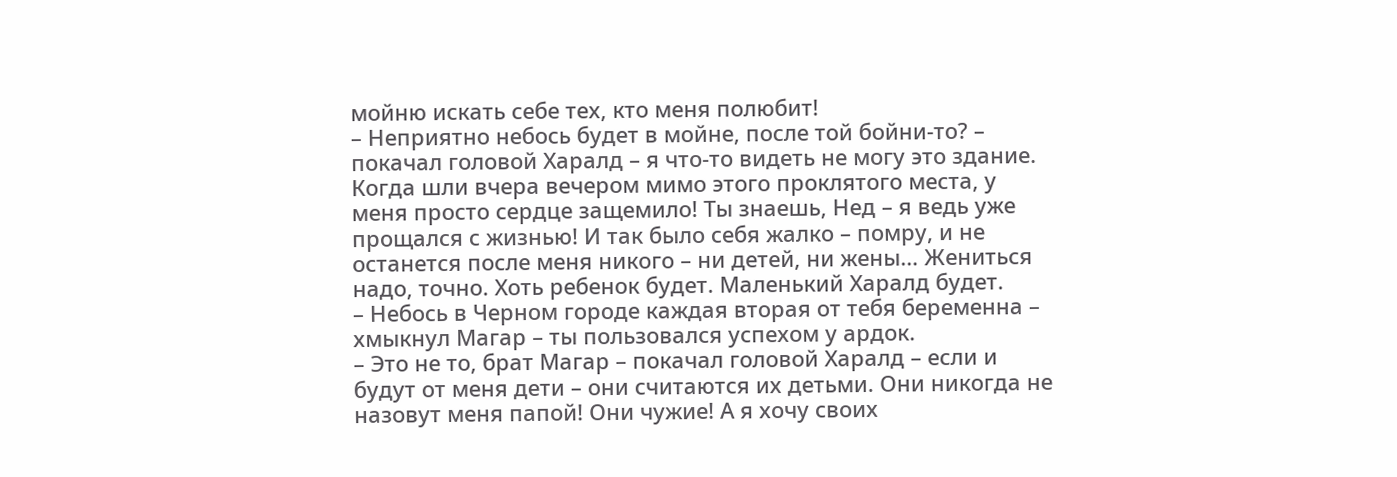мойню искать себе тех, кто меня полюбит!
– Неприятно небось будет в мойне, после той бойни-то? – покачал головой Харалд – я что-то видеть не могу это здание. Когда шли вчера вечером мимо этого проклятого места, у меня просто сердце защемило! Ты знаешь, Нед – я ведь уже прощался с жизнью! И так было себя жалко – помру, и не останется после меня никого – ни детей, ни жены… Жениться надо, точно. Хоть ребенок будет. Маленький Харалд будет.
– Небось в Черном городе каждая вторая от тебя беременна – хмыкнул Магар – ты пользовался успехом у ардок.
– Это не то, брат Магар – покачал головой Харалд – если и будут от меня дети – они считаются их детьми. Они никогда не назовут меня папой! Они чужие! А я хочу своих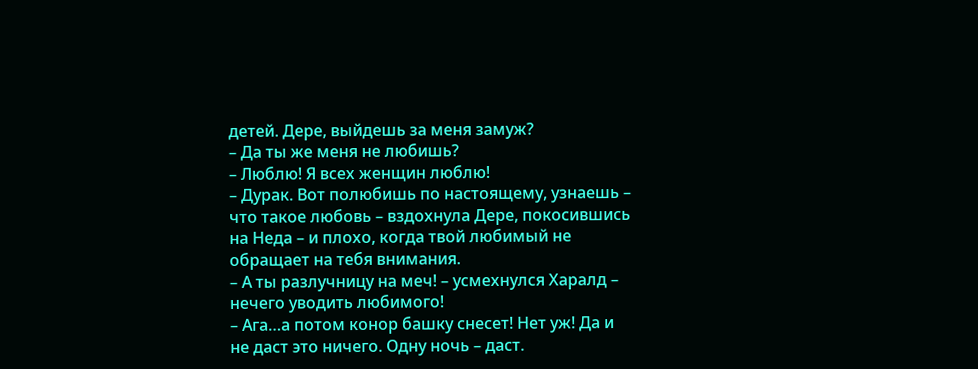детей. Дере, выйдешь за меня замуж?
– Да ты же меня не любишь?
– Люблю! Я всех женщин люблю!
– Дурак. Вот полюбишь по настоящему, узнаешь – что такое любовь – вздохнула Дере, покосившись на Неда – и плохо, когда твой любимый не обращает на тебя внимания.
– А ты разлучницу на меч! – усмехнулся Харалд – нечего уводить любимого!
– Ага…а потом конор башку снесет! Нет уж! Да и не даст это ничего. Одну ночь – даст.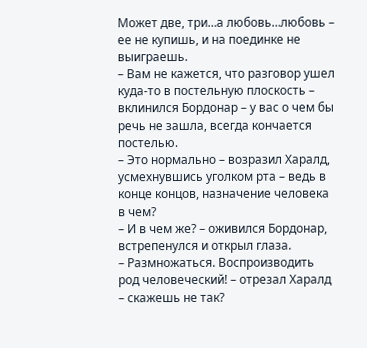Может две, три…а любовь…любовь – ее не купишь, и на поединке не выиграешь.
– Вам не кажется, что разговор ушел куда-то в постельную плоскость – вклинился Бордонар – у вас о чем бы речь не зашла, всегда кончается постелью.
– Это нормально – возразил Харалд, усмехнувшись уголком рта – ведь в конце концов, назначение человека в чем?
– И в чем же? – оживился Бордонар, встрепенулся и открыл глаза.
– Размножаться. Воспроизводить род человеческий! – отрезал Харалд – скажешь не так?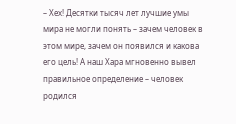– Хех! Десятки тысяч лет лучшие умы мира не могли понять – зачем человек в этом мире, зачем он появился и какова его цель! А наш Хара мгновенно вывел правильное определение – человек родился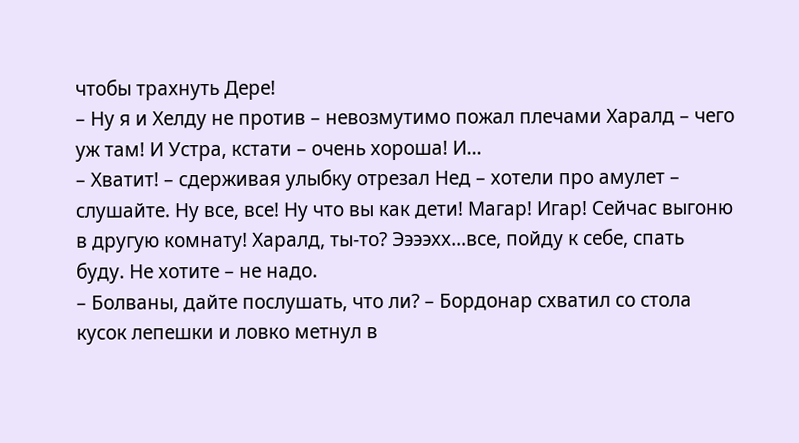чтобы трахнуть Дере!
– Ну я и Хелду не против – невозмутимо пожал плечами Харалд – чего уж там! И Устра, кстати – очень хороша! И…
– Хватит! – сдерживая улыбку отрезал Нед – хотели про амулет – слушайте. Ну все, все! Ну что вы как дети! Магар! Игар! Сейчас выгоню в другую комнату! Харалд, ты-то? Ээээхх…все, пойду к себе, спать буду. Не хотите – не надо.
– Болваны, дайте послушать, что ли? – Бордонар схватил со стола кусок лепешки и ловко метнул в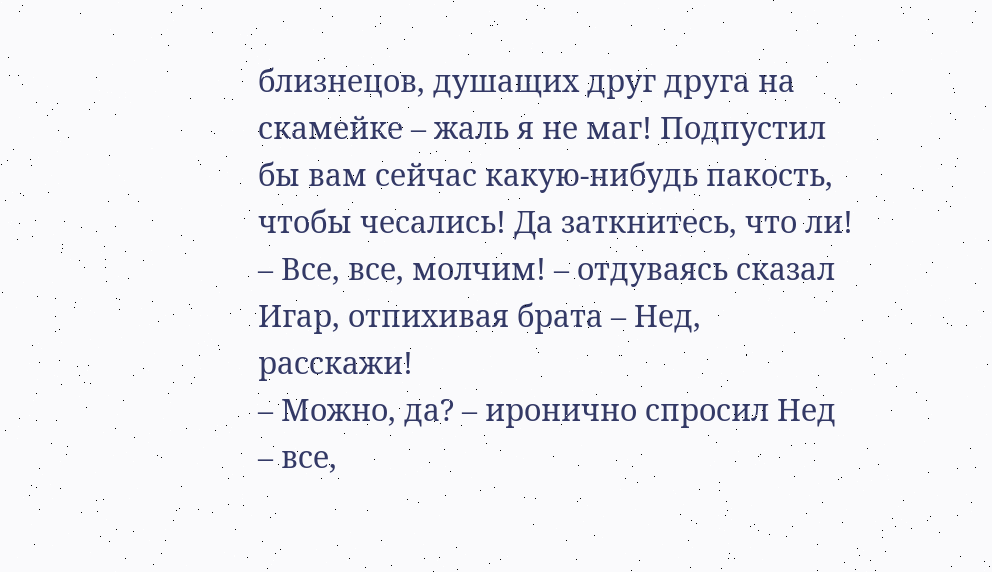близнецов, душащих друг друга на скамейке – жаль я не маг! Подпустил бы вам сейчас какую-нибудь пакость, чтобы чесались! Да заткнитесь, что ли!
– Все, все, молчим! – отдуваясь сказал Игар, отпихивая брата – Нед, расскажи!
– Можно, да? – иронично спросил Нед – все,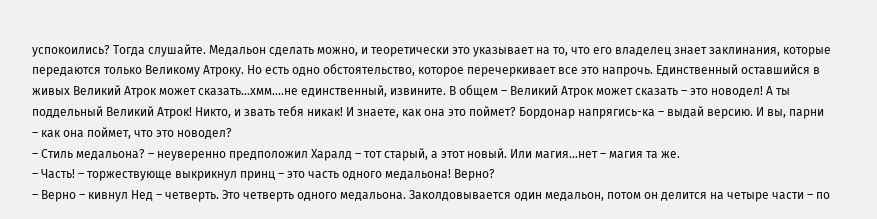успокоились? Тогда слушайте. Медальон сделать можно, и теоретически это указывает на то, что его владелец знает заклинания, которые передаются только Великому Атроку. Но есть одно обстоятельство, которое перечеркивает все это напрочь. Единственный оставшийся в живых Великий Атрок может сказать…хмм….не единственный, извините. В общем – Великий Атрок может сказать – это новодел! А ты поддельный Великий Атрок! Никто, и звать тебя никак! И знаете, как она это поймет? Бордонар напрягись-ка – выдай версию. И вы, парни – как она поймет, что это новодел?
– Стиль медальона? – неуверенно предположил Харалд – тот старый, а этот новый. Или магия…нет – магия та же.
– Часть! – торжествующе выкрикнул принц – это часть одного медальона! Верно?
– Верно – кивнул Нед – четверть. Это четверть одного медальона. Заколдовывается один медальон, потом он делится на четыре части – по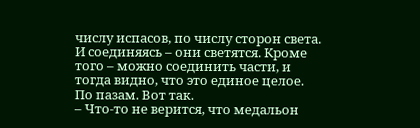числу испасов, по числу сторон света. И соединяясь – они светятся. Кроме того – можно соединить части, и тогда видно, что это единое целое. По пазам. Вот так.
– Что-то не верится, что медальон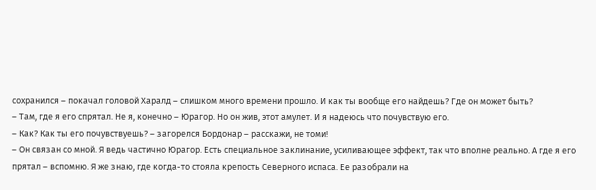сохранился – покачал головой Харалд – слишком много времени прошло. И как ты вообще его найдешь? Где он может быть?
– Там, где я его спрятал. Не я, конечно – Юрагор. Но он жив, этот амулет. И я надеюсь что почувствую его.
– Как? Как ты его почувствуешь? – загорелся Бордонар – расскажи, не томи!
– Он связан со мной. Я ведь частично Юрагор. Есть специальное заклинание, усиливающее эффект, так что вполне реально. А где я его прятал – вспомню. Я же знаю, где когда-то стояла крепость Северного испаса. Ее разобрали на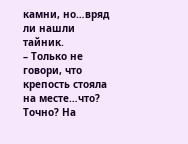камни, но…вряд ли нашли тайник.
– Только не говори, что крепость стояла на месте…что? Точно? На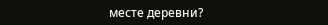месте деревни?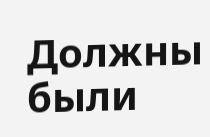Должны были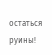остаться руины!